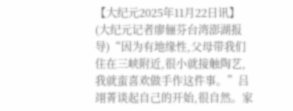【大纪元2025年11月22日讯】(大纪元记者廖俪芬台湾澎湖报导)“因为有地缘性,父母带我们住在三峡附近,很小就接触陶艺,我就蛮喜欢做手作这件事。”吕翊菁谈起自己的开始,很自然。家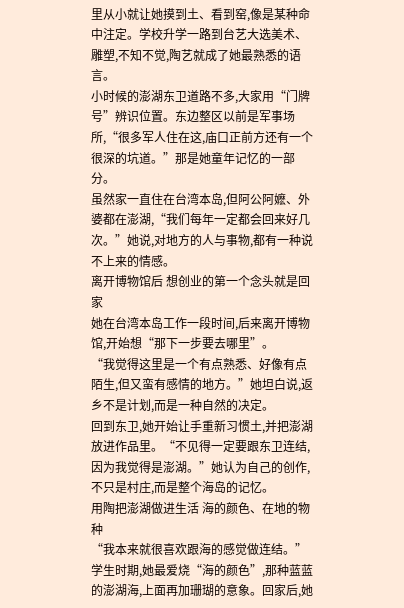里从小就让她摸到土、看到窑,像是某种命中注定。学校升学一路到台艺大选美术、雕塑,不知不觉,陶艺就成了她最熟悉的语言。
小时候的澎湖东卫道路不多,大家用“门牌号”辨识位置。东边整区以前是军事场所,“很多军人住在这,庙口正前方还有一个很深的坑道。”那是她童年记忆的一部分。
虽然家一直住在台湾本岛,但阿公阿嬷、外婆都在澎湖,“我们每年一定都会回来好几次。”她说,对地方的人与事物,都有一种说不上来的情感。
离开博物馆后 想创业的第一个念头就是回家
她在台湾本岛工作一段时间,后来离开博物馆,开始想“那下一步要去哪里”。
“我觉得这里是一个有点熟悉、好像有点陌生,但又蛮有感情的地方。”她坦白说,返乡不是计划,而是一种自然的决定。
回到东卫,她开始让手重新习惯土,并把澎湖放进作品里。“不见得一定要跟东卫连结,因为我觉得是澎湖。”她认为自己的创作,不只是村庄,而是整个海岛的记忆。
用陶把澎湖做进生活 海的颜色、在地的物种
“我本来就很喜欢跟海的感觉做连结。”学生时期,她最爱烧“海的颜色”,那种蓝蓝的澎湖海,上面再加珊瑚的意象。回家后,她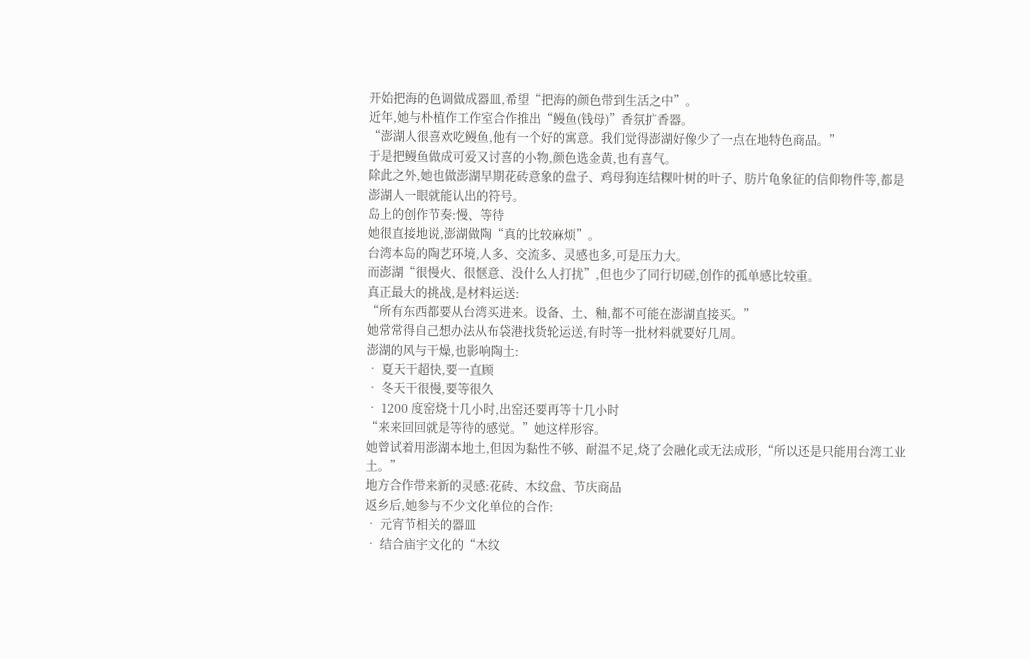开始把海的色调做成器皿,希望“把海的颜色带到生活之中”。
近年,她与朴植作工作室合作推出“鳗鱼(钱母)”香氛扩香器。
“澎湖人很喜欢吃鳗鱼,他有一个好的寓意。我们觉得澎湖好像少了一点在地特色商品。”
于是把鳗鱼做成可爱又讨喜的小物,颜色选金黄,也有喜气。
除此之外,她也做澎湖早期花砖意象的盘子、鸡母狗连结粿叶树的叶子、肪片龟象征的信仰物件等,都是澎湖人一眼就能认出的符号。
岛上的创作节奏:慢、等待
她很直接地说,澎湖做陶“真的比较麻烦”。
台湾本岛的陶艺环境,人多、交流多、灵感也多,可是压力大。
而澎湖“很慢火、很惬意、没什么人打扰”,但也少了同行切磋,创作的孤单感比较重。
真正最大的挑战,是材料运送:
“所有东西都要从台湾买进来。设备、土、釉,都不可能在澎湖直接买。”
她常常得自己想办法从布袋港找货轮运送,有时等一批材料就要好几周。
澎湖的风与干燥,也影响陶土:
• 夏天干超快,要一直顾
• 冬天干很慢,要等很久
• 1200 度窑烧十几小时,出窑还要再等十几小时
“来来回回就是等待的感觉。”她这样形容。
她曾试着用澎湖本地土,但因为黏性不够、耐温不足,烧了会融化或无法成形,“所以还是只能用台湾工业土。”
地方合作带来新的灵感:花砖、木纹盘、节庆商品
返乡后,她参与不少文化单位的合作:
• 元宵节相关的器皿
• 结合庙宇文化的“木纹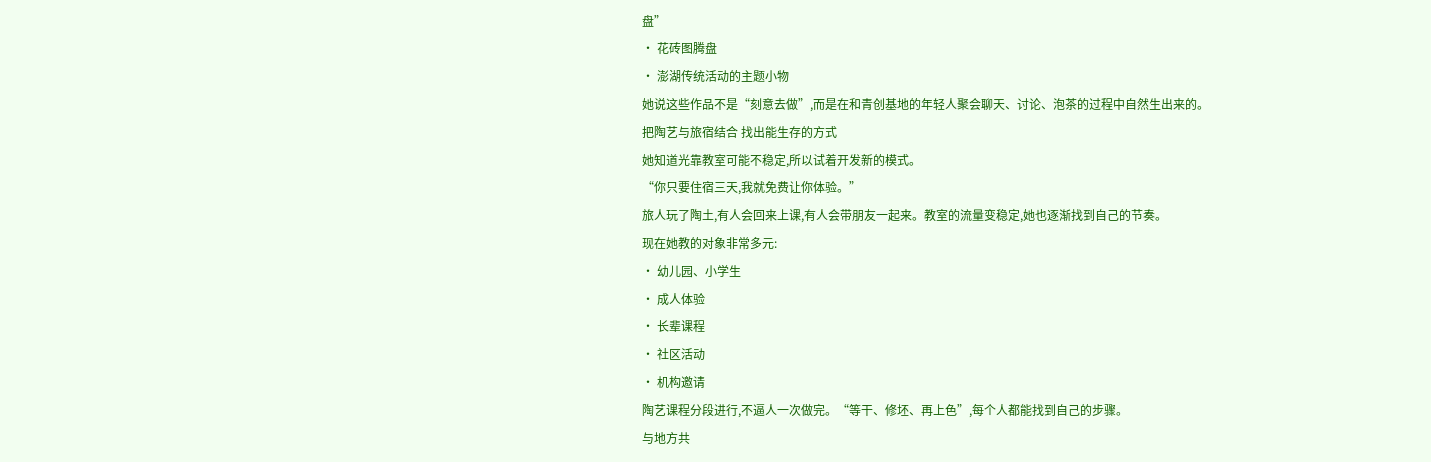盘”
• 花砖图腾盘
• 澎湖传统活动的主题小物
她说这些作品不是“刻意去做”,而是在和青创基地的年轻人聚会聊天、讨论、泡茶的过程中自然生出来的。
把陶艺与旅宿结合 找出能生存的方式
她知道光靠教室可能不稳定,所以试着开发新的模式。
“你只要住宿三天,我就免费让你体验。”
旅人玩了陶土,有人会回来上课,有人会带朋友一起来。教室的流量变稳定,她也逐渐找到自己的节奏。
现在她教的对象非常多元:
• 幼儿园、小学生
• 成人体验
• 长辈课程
• 社区活动
• 机构邀请
陶艺课程分段进行,不逼人一次做完。“等干、修坯、再上色”,每个人都能找到自己的步骤。
与地方共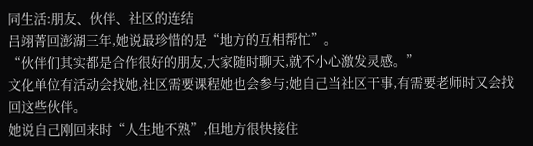同生活:朋友、伙伴、社区的连结
吕翊菁回澎湖三年,她说最珍惜的是“地方的互相帮忙”。
“伙伴们其实都是合作很好的朋友,大家随时聊天,就不小心激发灵感。”
文化单位有活动会找她,社区需要课程她也会参与;她自己当社区干事,有需要老师时又会找回这些伙伴。
她说自己刚回来时“人生地不熟”,但地方很快接住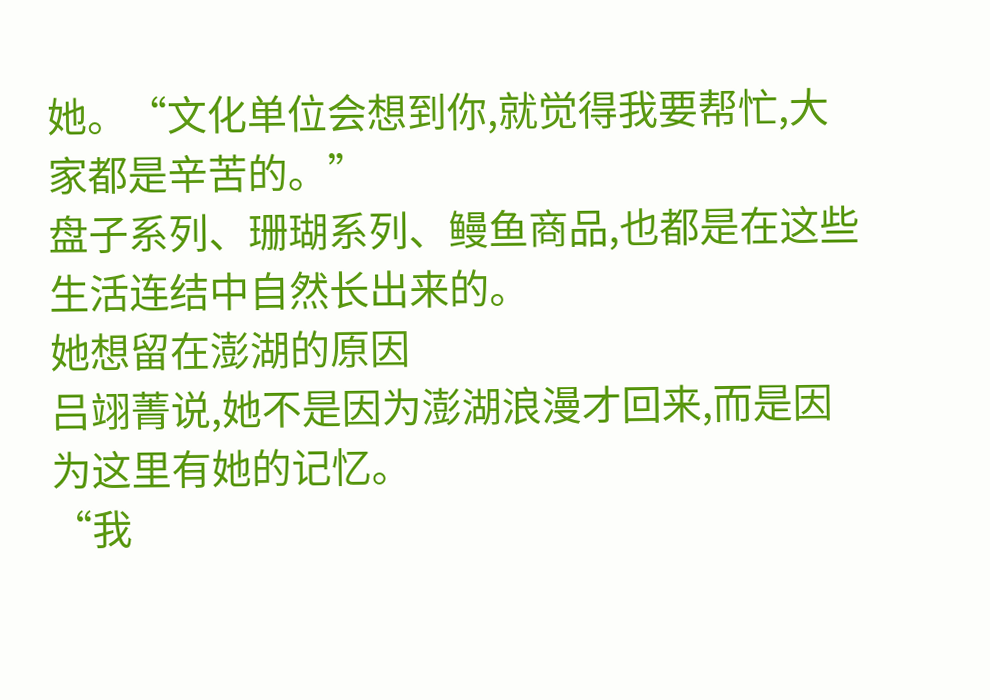她。“文化单位会想到你,就觉得我要帮忙,大家都是辛苦的。”
盘子系列、珊瑚系列、鳗鱼商品,也都是在这些生活连结中自然长出来的。
她想留在澎湖的原因
吕翊菁说,她不是因为澎湖浪漫才回来,而是因为这里有她的记忆。
“我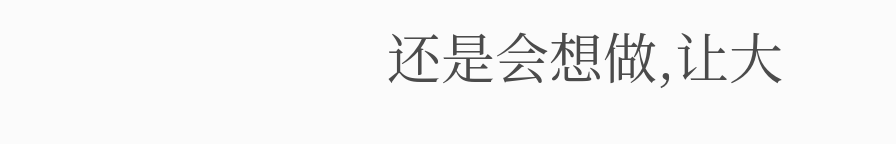还是会想做,让大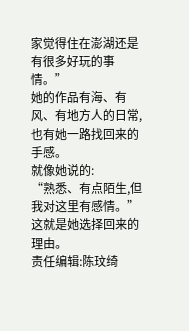家觉得住在澎湖还是有很多好玩的事情。”
她的作品有海、有风、有地方人的日常,也有她一路找回来的手感。
就像她说的:
“熟悉、有点陌生,但我对这里有感情。”
这就是她选择回来的理由。
责任编辑:陈玟绮